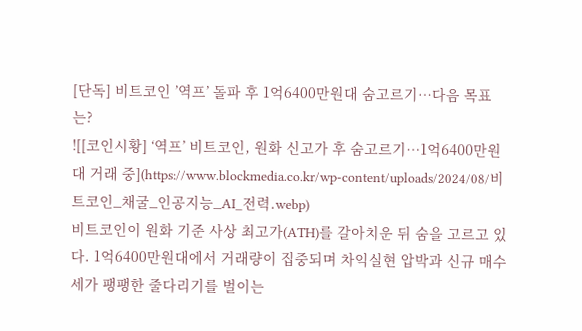[단독] 비트코인 ’역프’ 돌파 후 1억6400만원대 숨고르기…다음 목표는?
![[코인시황] ‘역프’ 비트코인, 원화 신고가 후 숨고르기…1억6400만원대 거래 중](https://www.blockmedia.co.kr/wp-content/uploads/2024/08/비트코인_채굴_인공지능_AI_전력.webp)
비트코인이 원화 기준 사상 최고가(ATH)를 갈아치운 뒤 숨을 고르고 있다. 1억6400만원대에서 거래량이 집중되며 차익실현 압박과 신규 매수세가 팽팽한 줄다리기를 벌이는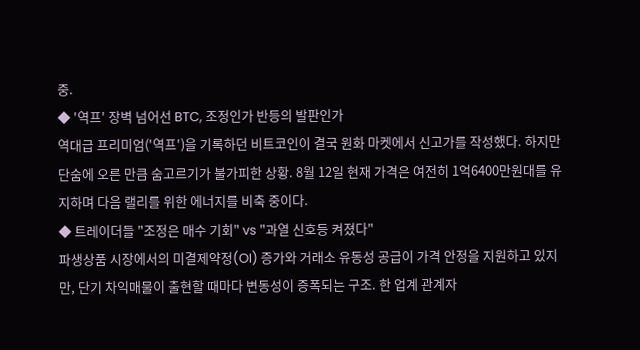중.
◆ '역프' 장벽 넘어선 BTC, 조정인가 반등의 발판인가
역대급 프리미엄('역프')을 기록하던 비트코인이 결국 원화 마켓에서 신고가를 작성했다. 하지만 단숨에 오른 만큼 숨고르기가 불가피한 상황. 8월 12일 현재 가격은 여전히 1억6400만원대를 유지하며 다음 랠리를 위한 에너지를 비축 중이다.
◆ 트레이더들 "조정은 매수 기회" vs "과열 신호등 켜졌다"
파생상품 시장에서의 미결제약정(OI) 증가와 거래소 유동성 공급이 가격 안정을 지원하고 있지만, 단기 차익매물이 출현할 때마다 변동성이 증폭되는 구조. 한 업계 관계자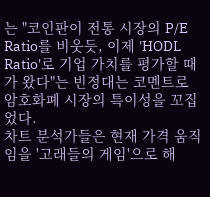는 "코인판이 전통 시장의 P/E Ratio를 비웃듯, 이제 'HODL Ratio'로 기업 가치를 평가할 때가 왔다"는 빈정대는 코멘트로 암호화폐 시장의 특이성을 꼬집었다.
차트 분석가들은 현재 가격 움직임을 '고래들의 게임'으로 해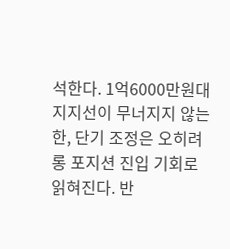석한다. 1억6000만원대 지지선이 무너지지 않는 한, 단기 조정은 오히려 롱 포지션 진입 기회로 읽혀진다. 반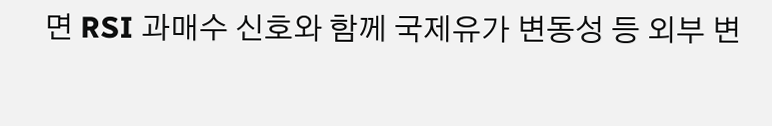면 RSI 과매수 신호와 함께 국제유가 변동성 등 외부 변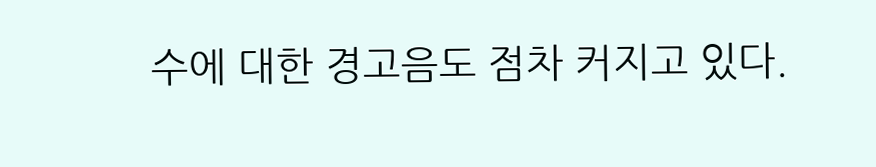수에 대한 경고음도 점차 커지고 있다.